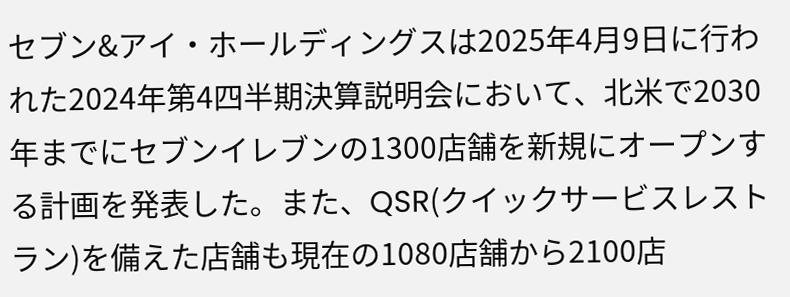セブン&アイ・ホールディングスは2025年4月9日に行われた2024年第4四半期決算説明会において、北米で2030年までにセブンイレブンの1300店舗を新規にオープンする計画を発表した。また、QSR(クイックサービスレストラン)を備えた店舗も現在の1080店舗から2100店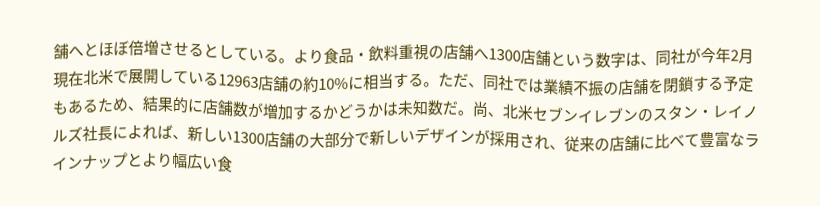舗へとほぼ倍増させるとしている。より食品・飲料重視の店舗へ1300店舗という数字は、同社が今年2月現在北米で展開している12963店舗の約10%に相当する。ただ、同社では業績不振の店舗を閉鎖する予定もあるため、結果的に店舗数が増加するかどうかは未知数だ。尚、北米セブンイレブンのスタン・レイノルズ社長によれば、新しい1300店舗の大部分で新しいデザインが採用され、従来の店舗に比べて豊富なラインナップとより幅広い食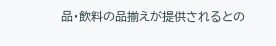品・飲料の品揃えが提供されるとの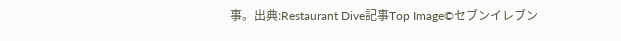事。出典:Restaurant Dive記事Top Image©セブンイレブン